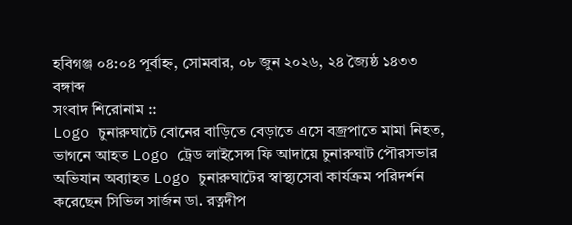হবিগঞ্জ ০৪:০৪ পূর্বাহ্ন, সোমবার, ০৮ জুন ২০২৬, ২৪ জ্যৈষ্ঠ ১৪৩৩ বঙ্গাব্দ
সংবাদ শিরোনাম ::
Logo চুনারুঘাটে বোনের বাড়িতে বেড়াতে এসে বজ্রপাতে মামা নিহত, ভাগনে আহত Logo ট্রেড লাইসেন্স ফি আদায়ে চুনারুঘাট পৌরসভার অভিযান অব্যাহত Logo চুনারুঘাটের স্বাস্থ্যসেবা কার্যক্রম পরিদর্শন করেছেন সিভিল সার্জন ডা. রত্নদীপ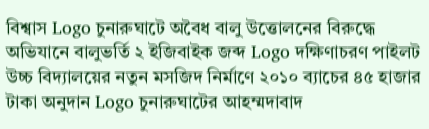বিশ্বাস Logo চুনারুঘাটে অবৈধ বালু উত্তোলনের বিরুদ্ধে অভিযানে বালুভর্তি ২ ইজিবাইক জব্দ Logo দক্ষিণাচরণ পাইলট উচ্চ বিদ্যালয়ের নতুন মসজিদ নির্মাণে ২০১০ ব্যাচের ৪৫ হাজার টাকা অনুদান Logo চুনারুঘাটের আহম্মদাবাদ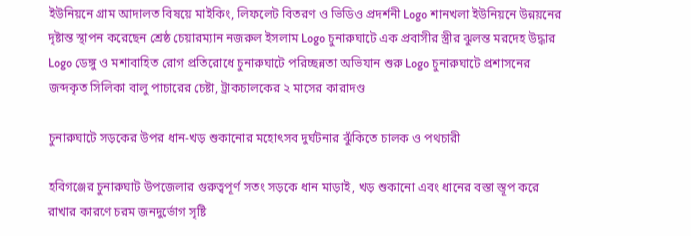ইউনিয়নে গ্রাম আদালত বিষয়ে মাইকিং, লিফলেট বিতরণ ও ভিডিও প্রদর্শনী Logo শানখলা ইউনিয়নে উন্নয়নের দৃষ্টান্ত স্থাপন করেছেন শ্রেষ্ঠ চেয়ারম্যান নজরুল ইসলাম Logo চুনারুঘাটে এক প্রবাসীর স্ত্রীর ঝুলন্ত মরদেহ উদ্ধার Logo ডেঙ্গু ও মশাবাহিত রোগ প্রতিরোধে চুনারুঘাটে পরিচ্ছন্নতা অভিযান শুরু Logo চুনারুঘাটে প্রশাসনের জব্দকৃত সিলিকা বালু পাচারের চেষ্টা, ট্রাকচালকের ২ মাসের কারাদণ্ড

চুনারুঘাটে সড়কের উপর ধান-খড় শুকানোর মহোৎসব দুর্ঘটনার ঝুঁকিতে চালক ও পথচারী

হবিগঞ্জের চুনারুঘাট উপজেলার গুরুত্বপূর্ণ সতং সড়কে ধান মাড়াই, খড় শুকানো এবং ধানের বস্তা স্তূপ করে রাখার কারণে চরম জনদুর্ভোগ সৃষ্টি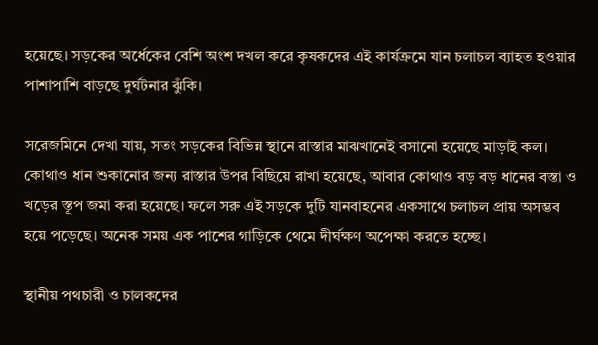হয়েছে। সড়কের অর্ধেকের বেশি অংশ দখল করে কৃষকদের এই কার্যক্রমে যান চলাচল ব্যাহত হওয়ার পাশাপাশি বাড়ছে দুর্ঘটনার ঝুঁকি।

সরেজমিনে দেখা যায়, সতং সড়কের বিভিন্ন স্থানে রাস্তার মাঝখানেই বসানো হয়েছে মাড়াই কল। কোথাও ধান শুকানোর জন্য রাস্তার উপর বিছিয়ে রাখা হয়েছে, আবার কোথাও বড় বড় ধানের বস্তা ও খড়ের স্তূপ জমা করা হয়েছে। ফলে সরু এই সড়কে দুটি যানবাহনের একসাথে চলাচল প্রায় অসম্ভব হয়ে পড়েছে। অনেক সময় এক পাশের গাড়িকে থেমে দীর্ঘক্ষণ অপেক্ষা করতে হচ্ছে।

স্থানীয় পথচারী ও চালকদের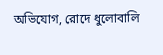অভিযোগ, রোদে ধুলোবালি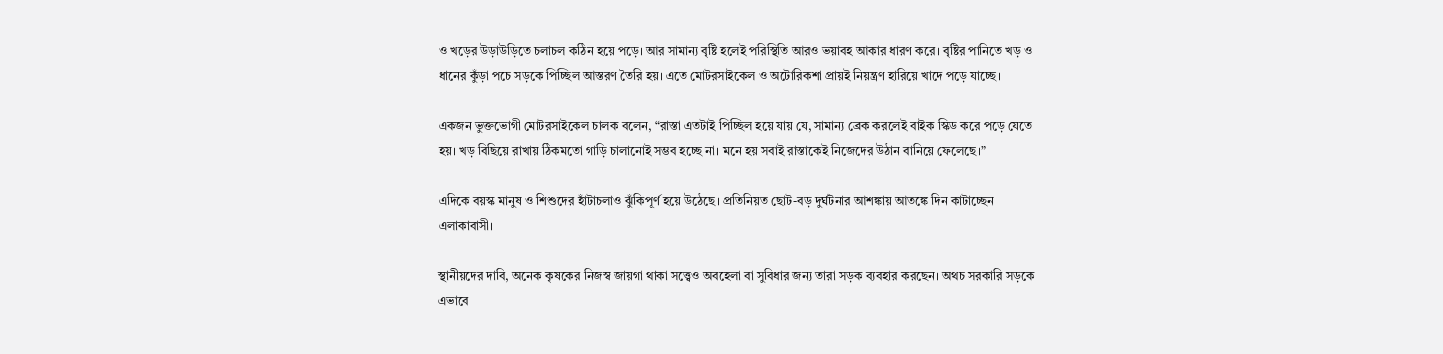ও খড়ের উড়াউড়িতে চলাচল কঠিন হয়ে পড়ে। আর সামান্য বৃষ্টি হলেই পরিস্থিতি আরও ভয়াবহ আকার ধারণ করে। বৃষ্টির পানিতে খড় ও ধানের কুঁড়া পচে সড়কে পিচ্ছিল আস্তরণ তৈরি হয়। এতে মোটরসাইকেল ও অটোরিকশা প্রায়ই নিয়ন্ত্রণ হারিয়ে খাদে পড়ে যাচ্ছে।

একজন ভুক্তভোগী মোটরসাইকেল চালক বলেন, “রাস্তা এতটাই পিচ্ছিল হয়ে যায় যে, সামান্য ব্রেক করলেই বাইক স্কিড করে পড়ে যেতে হয়। খড় বিছিয়ে রাখায় ঠিকমতো গাড়ি চালানোই সম্ভব হচ্ছে না। মনে হয় সবাই রাস্তাকেই নিজেদের উঠান বানিয়ে ফেলেছে।”

এদিকে বয়স্ক মানুষ ও শিশুদের হাঁটাচলাও ঝুঁকিপূর্ণ হয়ে উঠেছে। প্রতিনিয়ত ছোট-বড় দুর্ঘটনার আশঙ্কায় আতঙ্কে দিন কাটাচ্ছেন এলাকাবাসী।

স্থানীয়দের দাবি, অনেক কৃষকের নিজস্ব জায়গা থাকা সত্ত্বেও অবহেলা বা সুবিধার জন্য তারা সড়ক ব্যবহার করছেন। অথচ সরকারি সড়কে এভাবে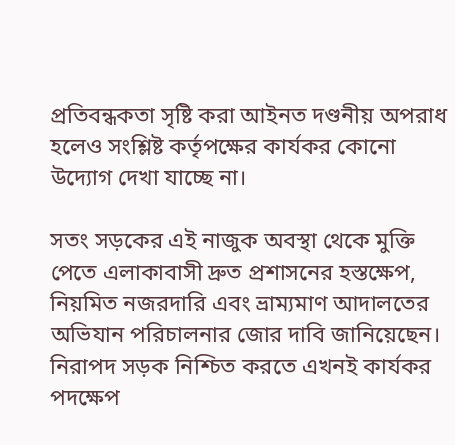প্রতিবন্ধকতা সৃষ্টি করা আইনত দণ্ডনীয় অপরাধ হলেও সংশ্লিষ্ট কর্তৃপক্ষের কার্যকর কোনো উদ্যোগ দেখা যাচ্ছে না।

সতং সড়কের এই নাজুক অবস্থা থেকে মুক্তি পেতে এলাকাবাসী দ্রুত প্রশাসনের হস্তক্ষেপ, নিয়মিত নজরদারি এবং ভ্রাম্যমাণ আদালতের অভিযান পরিচালনার জোর দাবি জানিয়েছেন। নিরাপদ সড়ক নিশ্চিত করতে এখনই কার্যকর পদক্ষেপ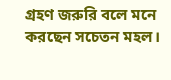গ্রহণ জরুরি বলে মনে করছেন সচেতন মহল।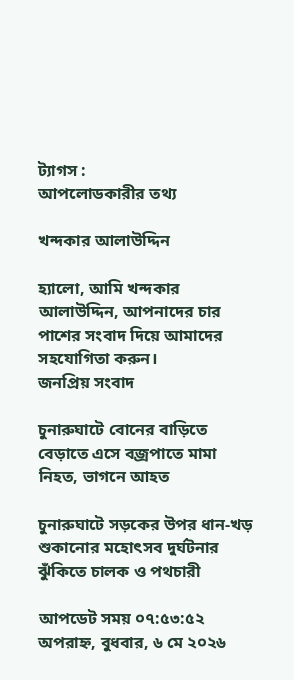ট্যাগস :
আপলোডকারীর তথ্য

খন্দকার আলাউদ্দিন

হ্যালো, আমি খন্দকার আলাউদ্দিন, আপনাদের চার পাশের সংবাদ দিয়ে আমাদের সহযোগিতা করুন।
জনপ্রিয় সংবাদ

চুনারুঘাটে বোনের বাড়িতে বেড়াতে এসে বজ্রপাতে মামা নিহত, ভাগনে আহত

চুনারুঘাটে সড়কের উপর ধান-খড় শুকানোর মহোৎসব দুর্ঘটনার ঝুঁকিতে চালক ও পথচারী

আপডেট সময় ০৭:৫৩:৫২ অপরাহ্ন, বুধবার, ৬ মে ২০২৬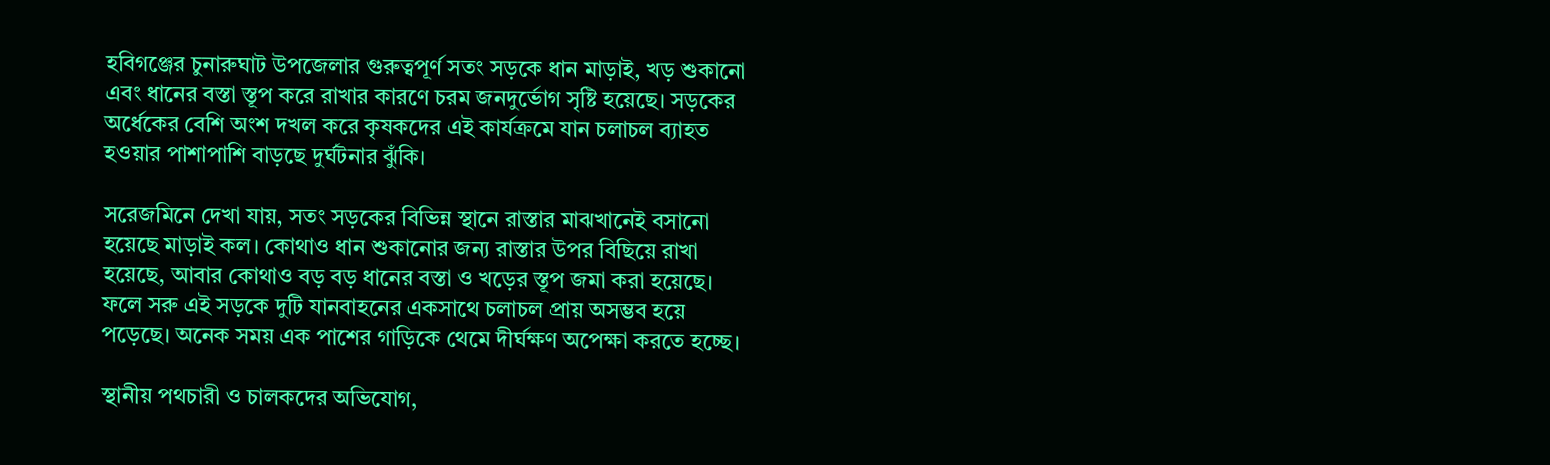হবিগঞ্জের চুনারুঘাট উপজেলার গুরুত্বপূর্ণ সতং সড়কে ধান মাড়াই, খড় শুকানো এবং ধানের বস্তা স্তূপ করে রাখার কারণে চরম জনদুর্ভোগ সৃষ্টি হয়েছে। সড়কের অর্ধেকের বেশি অংশ দখল করে কৃষকদের এই কার্যক্রমে যান চলাচল ব্যাহত হওয়ার পাশাপাশি বাড়ছে দুর্ঘটনার ঝুঁকি।

সরেজমিনে দেখা যায়, সতং সড়কের বিভিন্ন স্থানে রাস্তার মাঝখানেই বসানো হয়েছে মাড়াই কল। কোথাও ধান শুকানোর জন্য রাস্তার উপর বিছিয়ে রাখা হয়েছে, আবার কোথাও বড় বড় ধানের বস্তা ও খড়ের স্তূপ জমা করা হয়েছে। ফলে সরু এই সড়কে দুটি যানবাহনের একসাথে চলাচল প্রায় অসম্ভব হয়ে পড়েছে। অনেক সময় এক পাশের গাড়িকে থেমে দীর্ঘক্ষণ অপেক্ষা করতে হচ্ছে।

স্থানীয় পথচারী ও চালকদের অভিযোগ,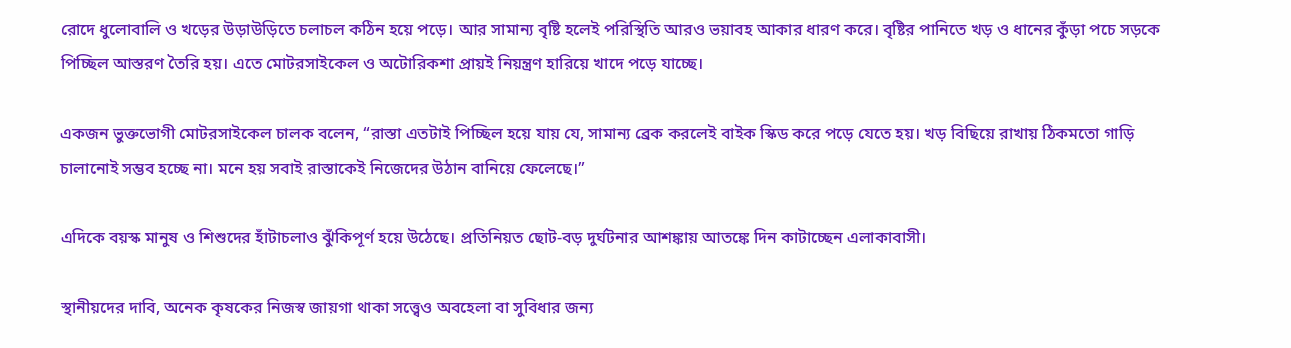রোদে ধুলোবালি ও খড়ের উড়াউড়িতে চলাচল কঠিন হয়ে পড়ে। আর সামান্য বৃষ্টি হলেই পরিস্থিতি আরও ভয়াবহ আকার ধারণ করে। বৃষ্টির পানিতে খড় ও ধানের কুঁড়া পচে সড়কে পিচ্ছিল আস্তরণ তৈরি হয়। এতে মোটরসাইকেল ও অটোরিকশা প্রায়ই নিয়ন্ত্রণ হারিয়ে খাদে পড়ে যাচ্ছে।

একজন ভুক্তভোগী মোটরসাইকেল চালক বলেন, “রাস্তা এতটাই পিচ্ছিল হয়ে যায় যে, সামান্য ব্রেক করলেই বাইক স্কিড করে পড়ে যেতে হয়। খড় বিছিয়ে রাখায় ঠিকমতো গাড়ি চালানোই সম্ভব হচ্ছে না। মনে হয় সবাই রাস্তাকেই নিজেদের উঠান বানিয়ে ফেলেছে।”

এদিকে বয়স্ক মানুষ ও শিশুদের হাঁটাচলাও ঝুঁকিপূর্ণ হয়ে উঠেছে। প্রতিনিয়ত ছোট-বড় দুর্ঘটনার আশঙ্কায় আতঙ্কে দিন কাটাচ্ছেন এলাকাবাসী।

স্থানীয়দের দাবি, অনেক কৃষকের নিজস্ব জায়গা থাকা সত্ত্বেও অবহেলা বা সুবিধার জন্য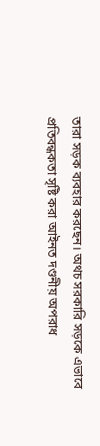তারা সড়ক ব্যবহার করছেন। অথচ সরকারি সড়কে এভাবে প্রতিবন্ধকতা সৃষ্টি করা আইনত দণ্ডনীয় অপরাধ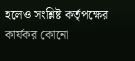হলেও সংশ্লিষ্ট কর্তৃপক্ষের কার্যকর কোনো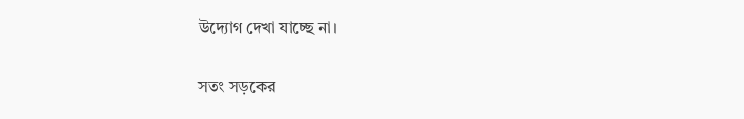উদ্যোগ দেখা যাচ্ছে না।

সতং সড়কের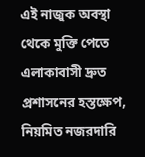এই নাজুক অবস্থা থেকে মুক্তি পেতে এলাকাবাসী দ্রুত প্রশাসনের হস্তক্ষেপ, নিয়মিত নজরদারি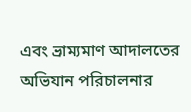এবং ভ্রাম্যমাণ আদালতের অভিযান পরিচালনার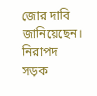জোর দাবি জানিয়েছেন। নিরাপদ সড়ক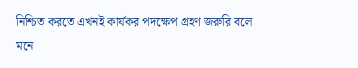নিশ্চিত করতে এখনই কার্যকর পদক্ষেপ গ্রহণ জরুরি বলে মনে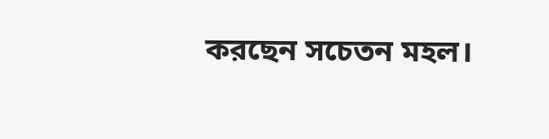করছেন সচেতন মহল।